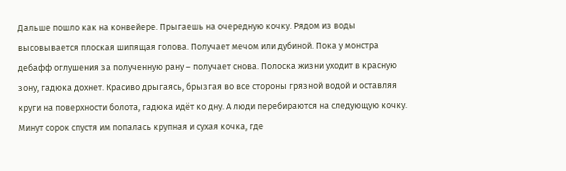Дальше пошло как на конвейере. Прыгаешь на очередную кочку. Рядом из воды высовывается плоская шипящая голова. Получает мечом или дубиной. Пока у монстра дебафф оглушения за полученную рану – получает снова. Полоска жизни уходит в красную зону, гадюка дохнет. Красиво дрыгаясь, брызгая во все стороны грязной водой и оставляя круги на поверхности болота, гадюка идёт ко дну. А люди перебираются на следующую кочку.
Минут сорок спустя им попалась крупная и сухая кочка, где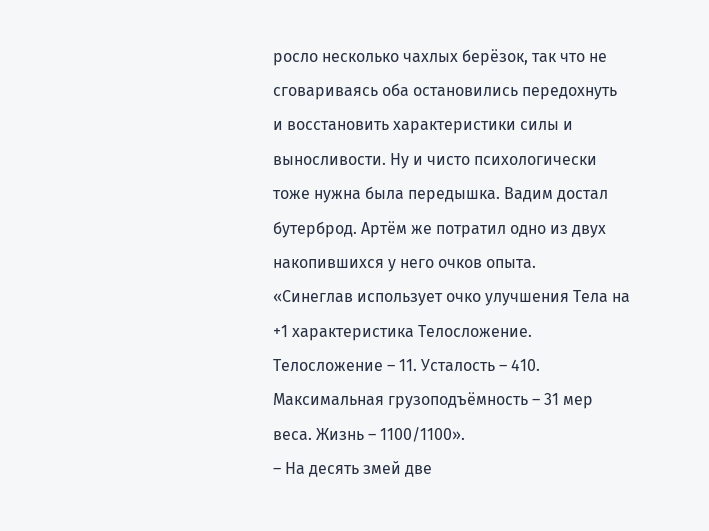росло несколько чахлых берёзок, так что не сговариваясь оба остановились передохнуть и восстановить характеристики силы и выносливости. Ну и чисто психологически тоже нужна была передышка. Вадим достал бутерброд. Артём же потратил одно из двух накопившихся у него очков опыта.
«Синеглав использует очко улучшения Тела на +1 характеристика Телосложение. Телосложение – 11. Усталость – 410. Максимальная грузоподъёмность – 31 мер веса. Жизнь – 1100/1100».
– На десять змей две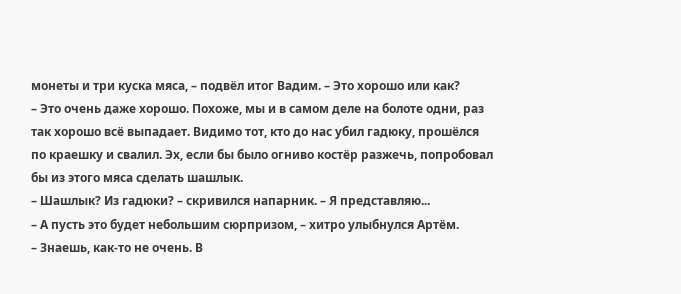монеты и три куска мяса, – подвёл итог Вадим. – Это хорошо или как?
– Это очень даже хорошо. Похоже, мы и в самом деле на болоте одни, раз так хорошо всё выпадает. Видимо тот, кто до нас убил гадюку, прошёлся по краешку и свалил. Эх, если бы было огниво костёр разжечь, попробовал бы из этого мяса сделать шашлык.
– Шашлык? Из гадюки? – скривился напарник. – Я представляю...
– А пусть это будет небольшим сюрпризом, – хитро улыбнулся Артём.
– Знаешь, как-то не очень. В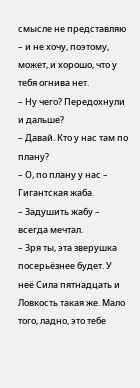смысле не представляю – и не хочу, поэтому, может, и хорошо, что у тебя огнива нет.
– Ну чего? Передохнули и дальше?
– Давай. Кто у нас там по плану?
– О, по плану у нас – Гигантская жаба.
– Задушить жабу – всегда мечтал.
– Зря ты, эта зверушка посерьёзнее будет. У неё Сила пятнадцать и Ловкость такая же. Мало того, ладно, это тебе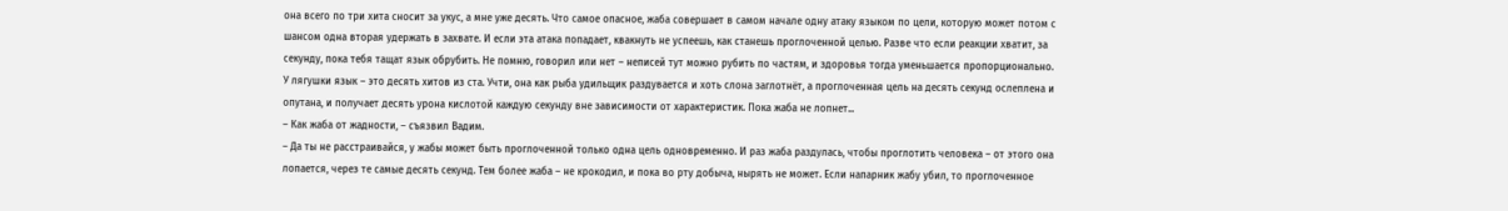она всего по три хита сносит за укус, а мне уже десять. Что самое опасное, жаба совершает в самом начале одну атаку языком по цели, которую может потом с шансом одна вторая удержать в захвате. И если эта атака попадает, квакнуть не успеешь, как станешь проглоченной целью. Разве что если реакции хватит, за секунду, пока тебя тащат язык обрубить. Не помню, говорил или нет – неписей тут можно рубить по частям, и здоровья тогда уменьшается пропорционально. У лягушки язык – это десять хитов из ста. Учти, она как рыба удильщик раздувается и хоть слона заглотнёт, а проглоченная цель на десять секунд ослеплена и опутана, и получает десять урона кислотой каждую секунду вне зависимости от характеристик. Пока жаба не лопнет...
– Как жаба от жадности, – съязвил Вадим.
– Да ты не расстраивайся, у жабы может быть проглоченной только одна цель одновременно. И раз жаба раздулась, чтобы проглотить человека – от этого она лопается, через те самые десять секунд. Тем более жаба – не крокодил, и пока во рту добыча, нырять не может. Если напарник жабу убил, то проглоченное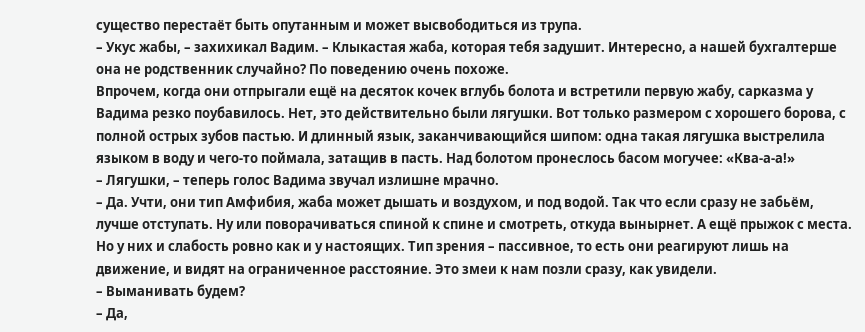существо перестаёт быть опутанным и может высвободиться из трупа.
– Укус жабы, – захихикал Вадим. – Клыкастая жаба, которая тебя задушит. Интересно, а нашей бухгалтерше она не родственник случайно? По поведению очень похоже.
Впрочем, когда они отпрыгали ещё на десяток кочек вглубь болота и встретили первую жабу, сарказма у Вадима резко поубавилось. Нет, это действительно были лягушки. Вот только размером с хорошего борова, с полной острых зубов пастью. И длинный язык, заканчивающийся шипом: одна такая лягушка выстрелила языком в воду и чего-то поймала, затащив в пасть. Над болотом пронеслось басом могучее: «Ква-а-а!»
– Лягушки, – теперь голос Вадима звучал излишне мрачно.
– Да. Учти, они тип Амфибия, жаба может дышать и воздухом, и под водой. Так что если сразу не забьём, лучше отступать. Ну или поворачиваться спиной к спине и смотреть, откуда вынырнет. А ещё прыжок с места. Но у них и слабость ровно как и у настоящих. Тип зрения – пассивное, то есть они реагируют лишь на движение, и видят на ограниченное расстояние. Это змеи к нам позли сразу, как увидели.
– Выманивать будем?
– Да,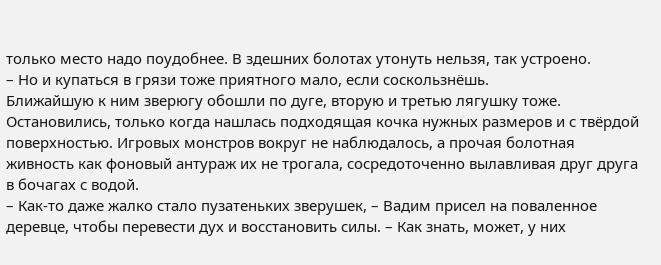только место надо поудобнее. В здешних болотах утонуть нельзя, так устроено.
– Но и купаться в грязи тоже приятного мало, если соскользнёшь.
Ближайшую к ним зверюгу обошли по дуге, вторую и третью лягушку тоже. Остановились, только когда нашлась подходящая кочка нужных размеров и с твёрдой поверхностью. Игровых монстров вокруг не наблюдалось, а прочая болотная живность как фоновый антураж их не трогала, сосредоточенно вылавливая друг друга в бочагах с водой.
– Как-то даже жалко стало пузатеньких зверушек, – Вадим присел на поваленное деревце, чтобы перевести дух и восстановить силы. – Как знать, может, у них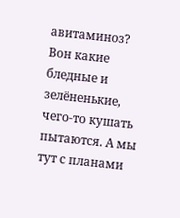авитаминоз? Вон какие бледные и зелёненькие, чего-то кушать пытаются. А мы тут с планами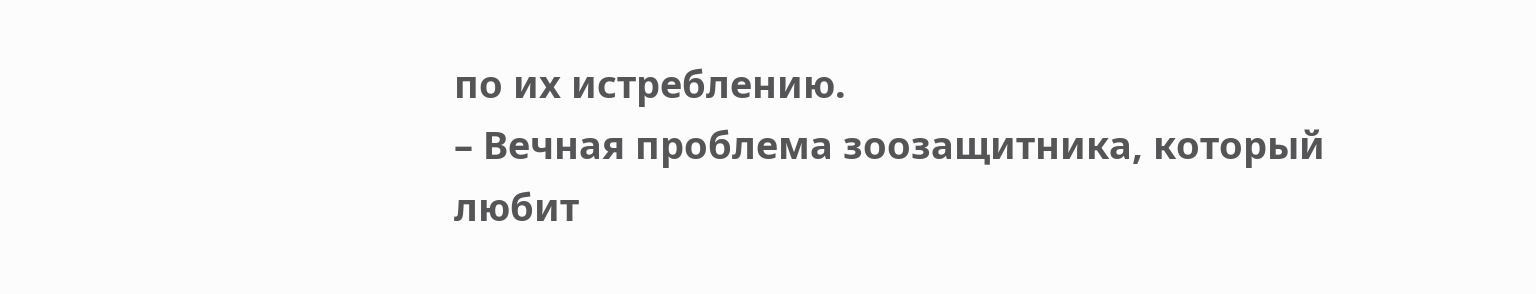по их истреблению.
– Вечная проблема зоозащитника, который любит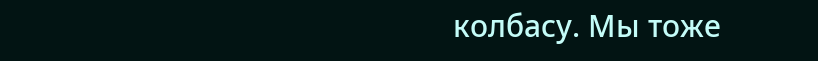колбасу. Мы тоже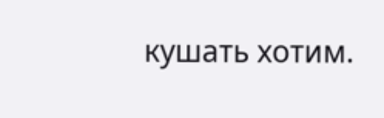кушать хотим.